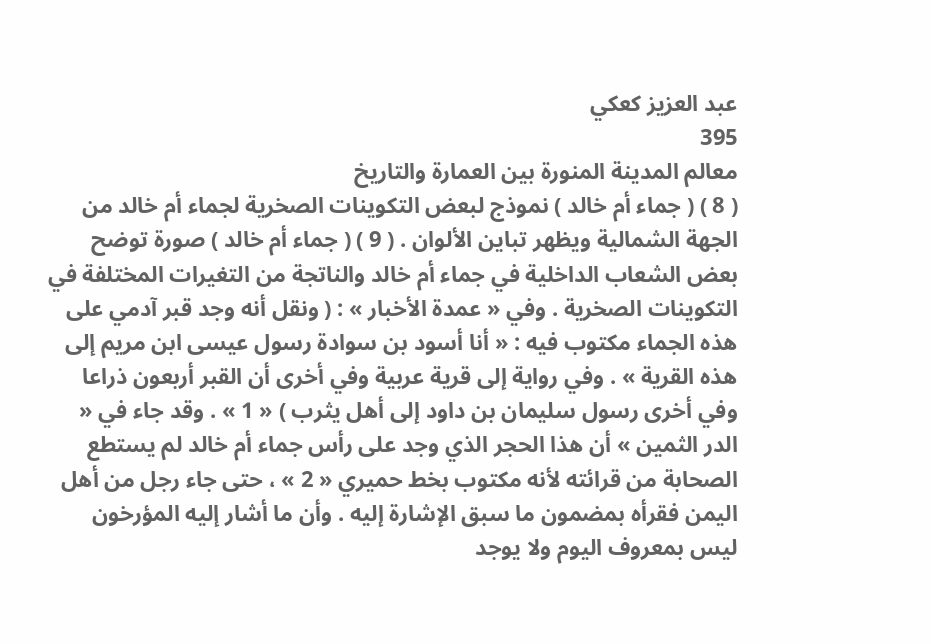عبد العزيز كعكي
395
معالم المدينة المنورة بين العمارة والتاريخ
( 8 ) ( جماء أم خالد ) نموذج لبعض التكوينات الصخرية لجماء أم خالد من الجهة الشمالية ويظهر تباين الألوان . ( 9 ) ( جماء أم خالد ) صورة توضح بعض الشعاب الداخلية في جماء أم خالد والناتجة من التغيرات المختلفة في التكوينات الصخرية . وفي « عمدة الأخبار » : ( ونقل أنه وجد قبر آدمي على هذه الجماء مكتوب فيه : « أنا أسود بن سوادة رسول عيسى ابن مريم إلى هذه القرية » . وفي رواية إلى قرية عربية وفي أخرى أن القبر أربعون ذراعا وفي أخرى رسول سليمان بن داود إلى أهل يثرب ) « 1 » . وقد جاء في « الدر الثمين » أن هذا الحجر الذي وجد على رأس جماء أم خالد لم يستطع الصحابة من قرائته لأنه مكتوب بخط حميري « 2 » ، حتى جاء رجل من أهل اليمن فقرأه بمضمون ما سبق الإشارة إليه . وأن ما أشار إليه المؤرخون ليس بمعروف اليوم ولا يوجد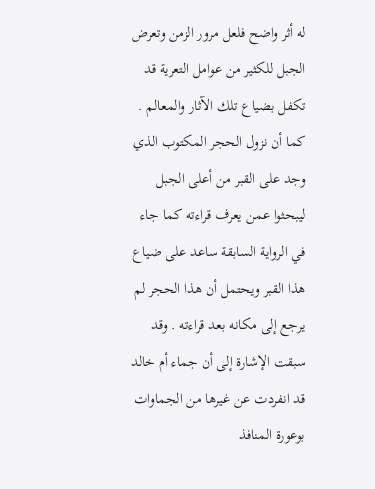له أثر واضح فلعل مرور الزمن وتعرض الجبل للكثير من عوامل التعرية قد تكفل بضياع تلك الآثار والمعالم . كما أن نزول الحجر المكتوب الذي وجد على القبر من أعلى الجبل ليبحثوا عمن يعرف قراءته كما جاء في الرواية السابقة ساعد على ضياع هذا القبر ويحتمل أن هذا الحجر لم يرجع إلى مكانه بعد قراءته . وقد سبقت الإشارة إلى أن جماء أم خالد قد انفردت عن غيرها من الجماوات بوعورة المنافذ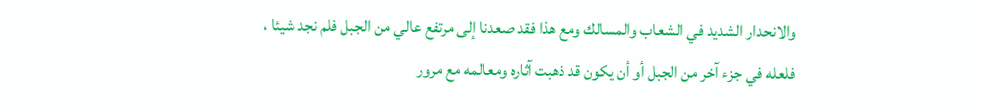والانحدار الشديد في الشعاب والمسالك ومع هذا فقد صعدنا إلى مرتفع عالي من الجبل فلم نجد شيئا ، فلعله في جزء آخر من الجبل أو أن يكون قد ذهبت آثاره ومعالمه مع مرور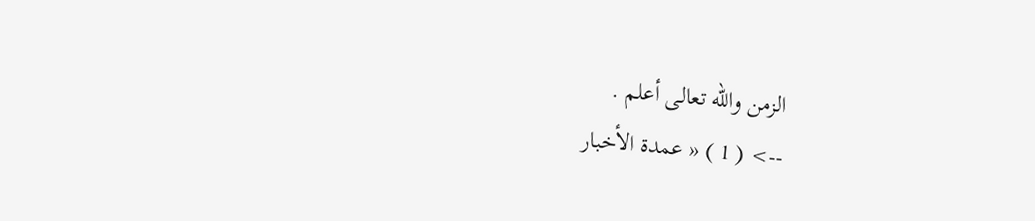الزمن والله تعالى أعلم .
--> ( 1 ) « عمدة الأخبار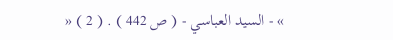» - السيد العباسي - ( ص 442 ) . ( 2 ) «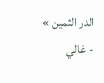الدر الثمين » - غالي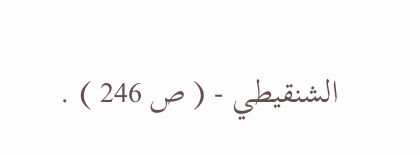الشنقيطي - ( ص 246 ) .